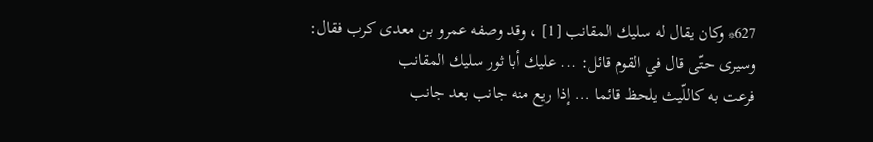627* وكان يقال له سليك المقانب [1] ، وقد وصفه عمرو بن معدى كرب فقال:
وسيرى حتّى قال في القوم قائل: ... عليك أبا ثور سليك المقانب
فرعت به كاللّيث يلحظ قائما ... إذا ريع منه جانب بعد جانب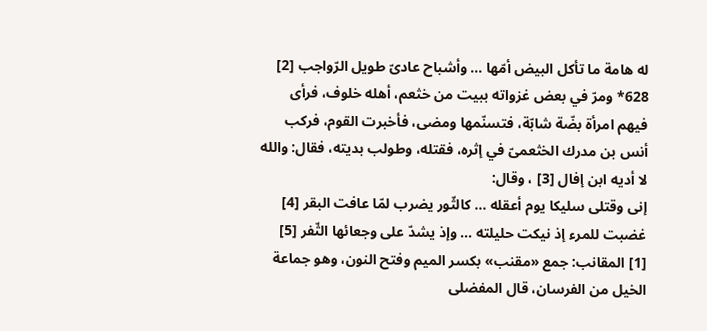له هامة ما تأكل البيض أمّها ... وأشباح عادىّ طويل الرّواجب [2]
628* ومرّ في بعض غزواته ببيت من خثعم، أهله خلوف، فرأى فيهم امرأة بضّة شابّة، فتسنّمها ومضى، فأخبرت القوم، فركب أنس بن مدرك الخثعمىّ في إثره، فقتله، وطولب بديته، فقال: والله لا أديه ابن إفال [3] ، وقال:
إنى وقتلى سليكا يوم أعقله ... كالثّور يضرب لمّا عافت البقر [4]
غضبت للمرء إذ نيكت حليلته ... وإذ يشدّ على وجعائها الثّفر [5]
[1] المقانب: جمع «مقنب» بكسر الميم وفتح النون، وهو جماعة الخيل من الفرسان، قال المفضلى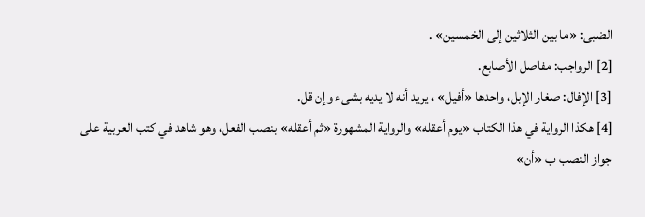الضبى: «ما بين الثلاثين إلى الخمسين» .
[2] الرواجب: مفاصل الأصابع.
[3] الإفال: صغار الإبل، واحدها «أفيل» ، يريد أنه لا يديه بشىء وإن قل.
[4] هكذا الرواية في هذا الكتاب «يوم أعقله» والرواية المشهورة «ثم أعقله» بنصب الفعل، وهو شاهد في كتب العربية على جواز النصب ب «أن»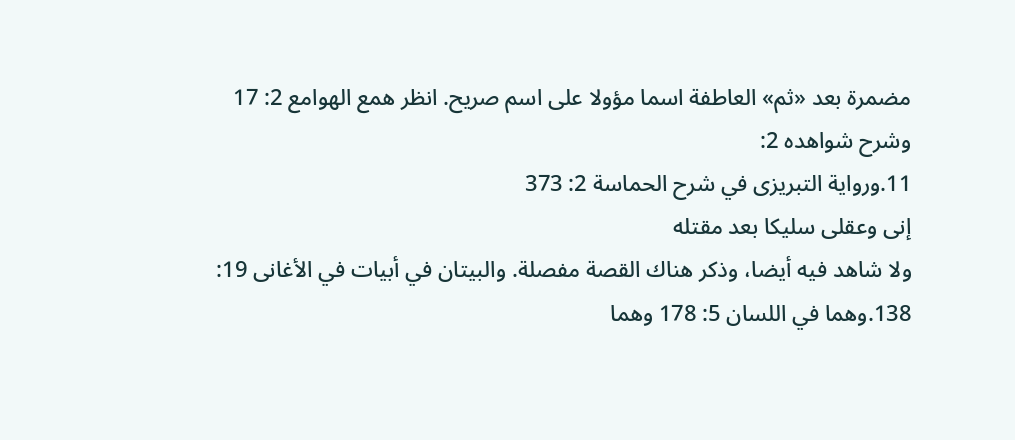مضمرة بعد «ثم» العاطفة اسما مؤولا على اسم صريح. انظر همع الهوامع 2: 17 وشرح شواهده 2:
11.ورواية التبريزى في شرح الحماسة 2: 373
إنى وعقلى سليكا بعد مقتله
ولا شاهد فيه أيضا، وذكر هناك القصة مفصلة. والبيتان في أبيات في الأغانى 19:
138.وهما في اللسان 5: 178 وهما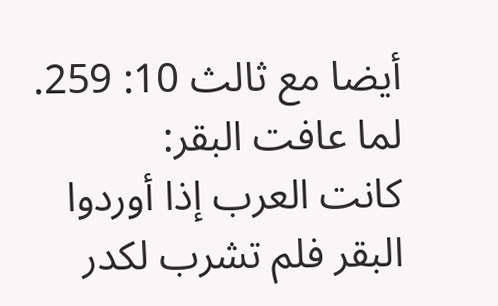أيضا مع ثالث 10: 259. لما عافت البقر:
كانت العرب إذا أوردوا البقر فلم تشرب لكدر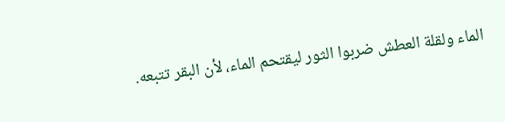الماء ولقلة العطش ضربوا الثور ليقتحم الماء، لأن البقر تتبعه.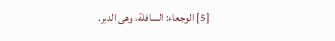[5] الوجعاء: السافلة، وهى الدبر.